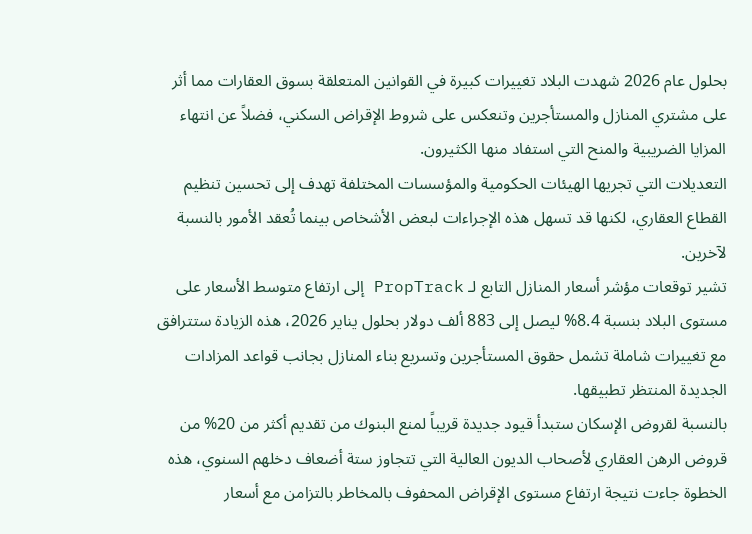بحلول عام 2026 شهدت البلاد تغييرات كبيرة في القوانين المتعلقة بسوق العقارات مما أثر على مشتري المنازل والمستأجرين وتنعكس على شروط الإقراض السكني، فضلاً عن انتهاء المزايا الضريبية والمنح التي استفاد منها الكثيرون.
التعديلات التي تجريها الهيئات الحكومية والمؤسسات المختلفة تهدف إلى تحسين تنظيم القطاع العقاري، لكنها قد تسهل هذه الإجراءات لبعض الأشخاص بينما تُعقد الأمور بالنسبة لآخرين.
تشير توقعات مؤشر أسعار المنازل التابع لـ PropTrack إلى ارتفاع متوسط الأسعار على مستوى البلاد بنسبة 8.4% ليصل إلى 883 ألف دولار بحلول يناير 2026، هذه الزيادة ستترافق مع تغييرات شاملة تشمل حقوق المستأجرين وتسريع بناء المنازل بجانب قواعد المزادات الجديدة المنتظر تطبيقها.
بالنسبة لقروض الإسكان ستبدأ قيود جديدة قريباً لمنع البنوك من تقديم أكثر من 20% من قروض الرهن العقاري لأصحاب الديون العالية التي تتجاوز ستة أضعاف دخلهم السنوي، هذه الخطوة جاءت نتيجة ارتفاع مستوى الإقراض المحفوف بالمخاطر بالتزامن مع أسعار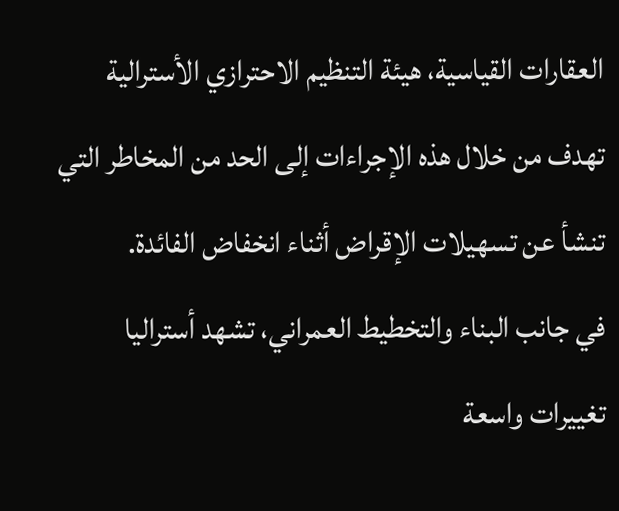العقارات القياسية، هيئة التنظيم الاحترازي الأسترالية تهدف من خلال هذه الإجراءات إلى الحد من المخاطر التي تنشأ عن تسهيلات الإقراض أثناء انخفاض الفائدة.
في جانب البناء والتخطيط العمراني، تشهد أستراليا تغييرات واسعة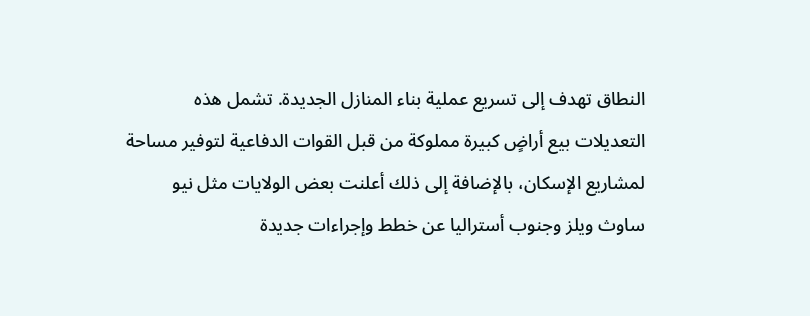النطاق تهدف إلى تسريع عملية بناء المنازل الجديدة. تشمل هذه التعديلات بيع أراضٍ كبيرة مملوكة من قبل القوات الدفاعية لتوفير مساحة لمشاريع الإسكان، بالإضافة إلى ذلك أعلنت بعض الولايات مثل نيو ساوث ويلز وجنوب أستراليا عن خطط وإجراءات جديدة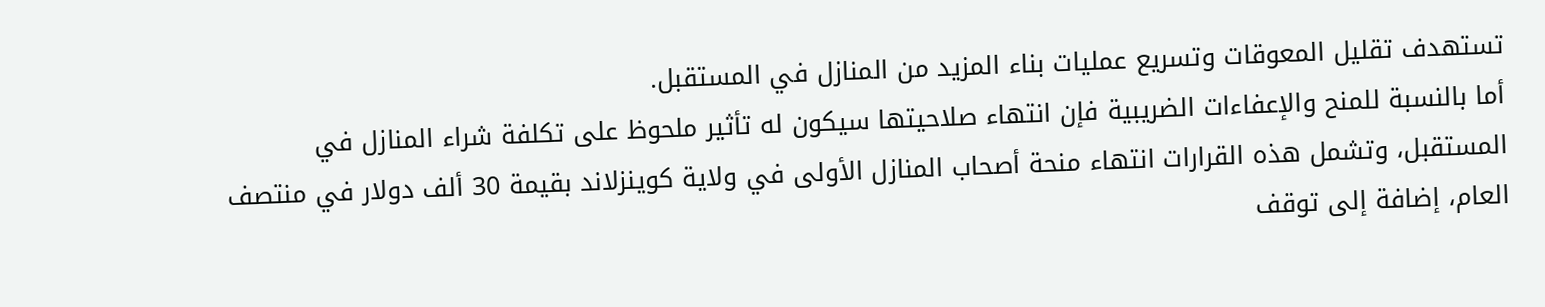تستهدف تقليل المعوقات وتسريع عمليات بناء المزيد من المنازل في المستقبل.
أما بالنسبة للمنح والإعفاءات الضريبية فإن انتهاء صلاحيتها سيكون له تأثير ملحوظ على تكلفة شراء المنازل في المستقبل، وتشمل هذه القرارات انتهاء منحة أصحاب المنازل الأولى في ولاية كوينزلاند بقيمة 30 ألف دولار في منتصف العام، إضافة إلى توقف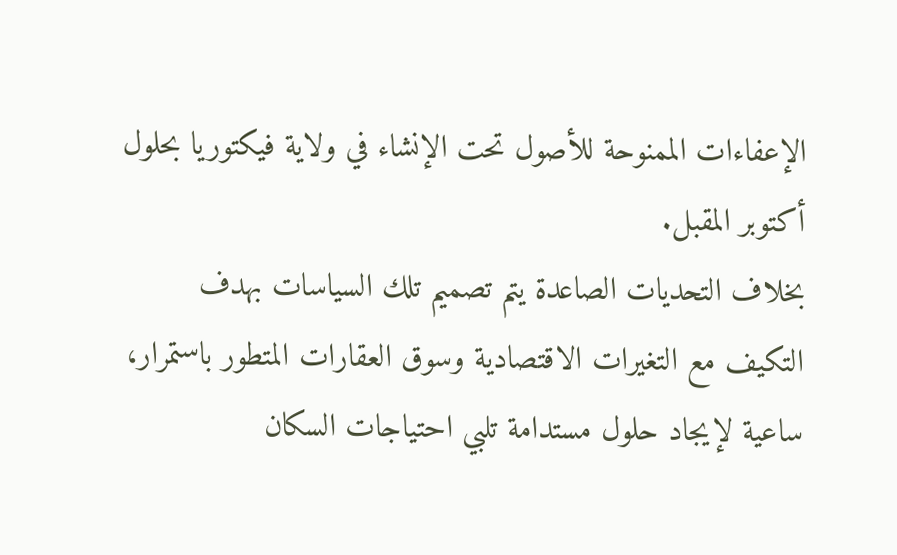الإعفاءات الممنوحة للأصول تحت الإنشاء في ولاية فيكتوريا بحلول أكتوبر المقبل.
بخلاف التحديات الصاعدة يتم تصميم تلك السياسات بهدف التكيف مع التغيرات الاقتصادية وسوق العقارات المتطور باستمرار، ساعية لإيجاد حلول مستدامة تلبي احتياجات السكان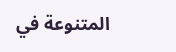المتنوعة في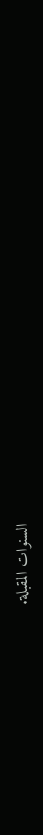السنوات المقبلة.